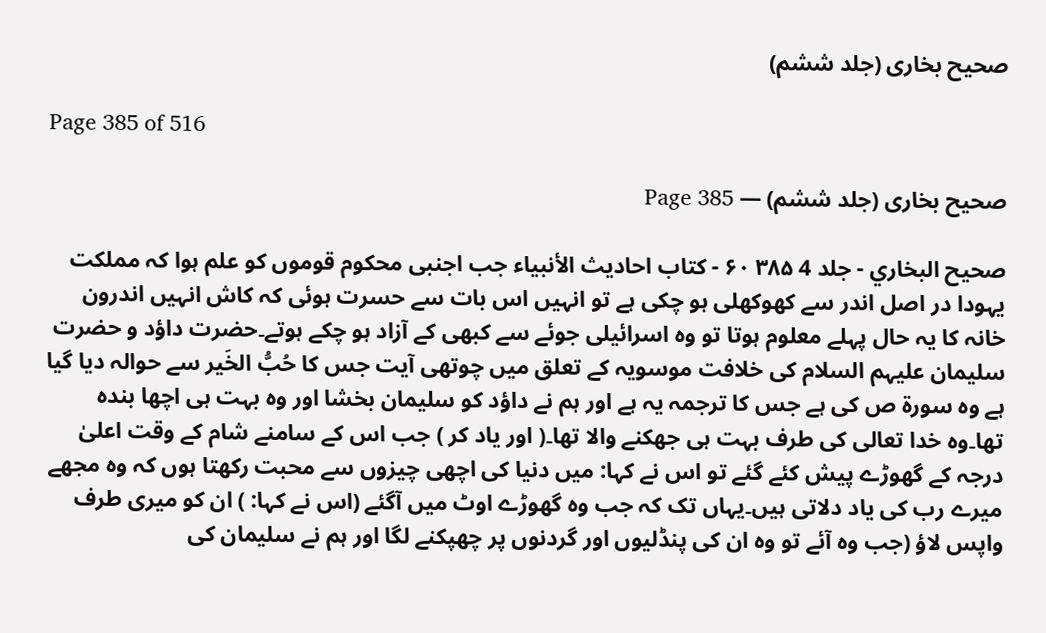صحیح بخاری (جلد ششم)

Page 385 of 516

صحیح بخاری (جلد ششم) — Page 385

صحيح البخاري - جلد 4 ۳۸۵ ۶۰ - كتاب احاديث الأنبياء جب اجنبی محکوم قوموں کو علم ہوا کہ مملکت یہودا در اصل اندر سے کھوکھلی ہو چکی ہے تو انہیں اس بات سے حسرت ہوئی کہ کاش انہیں اندرون خانہ کا یہ حال پہلے معلوم ہوتا تو وہ اسرائیلی جوئے سے کبھی کے آزاد ہو چکے ہوتے۔حضرت داؤد و حضرت سلیمان علیہم السلام کی خلافت موسویہ کے تعلق میں چوتھی آیت جس کا حُبُّ الخَیر سے حوالہ دیا گیا ہے وہ سورۃ ص کی ہے جس کا ترجمہ یہ ہے اور ہم نے داؤد کو سلیمان بخشا اور وہ بہت ہی اچھا بندہ تھا۔وہ خدا تعالی کی طرف بہت ہی جھکنے والا تھا۔( اور یاد کر ) جب اس کے سامنے شام کے وقت اعلیٰ درجہ کے گھوڑے پیش کئے گئے تو اس نے کہا: میں دنیا کی اچھی چیزوں سے محبت رکھتا ہوں کہ وہ مجھے میرے رب کی یاد دلاتی ہیں۔یہاں تک کہ جب وہ گھوڑے اوٹ میں آگئے (اس نے کہا: ) ان کو میری طرف واپس لاؤ (جب وہ آئے تو وہ ان کی پنڈلیوں اور گردنوں پر چھپکنے لگا اور ہم نے سلیمان کی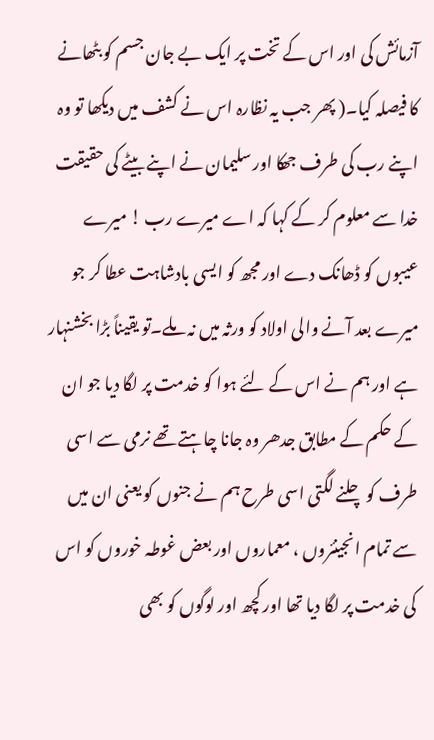آزمائش کی اور اس کے تخت پر ایک بے جان جسم کو بٹھانے کا فیصلہ کیا۔( پھر جب یہ نظارہ اس نے کشف میں دیکھا تو وہ اپنے رب کی طرف جھکا اور سلیمان نے اپنے بیٹے کی حقیقت خدا سے معلوم کر کے کہا کہ اے میرے رب ! میرے عیبوں کو ڈھانک دے اور مجھ کو ایسی بادشاہت عطا کر جو میرے بعد آنے والی اولاد کو ورثہ میں نہ ملے۔تو یقیناً بڑا بخشنہار ہے اور ہم نے اس کے لئے ہوا کو خدمت پر لگا دیا جو ان کے حکم کے مطابق جدھر وہ جانا چاہتے تھے نرمی سے اسی طرف کو چلنے لگتی اسی طرح ہم نے جنوں کو یعنی ان میں سے تمام انجینئروں ، معماروں اور بعض غوطہ خوروں کو اس کی خدمت پر لگا دیا تھا اور کچھ اور لوگوں کو بھی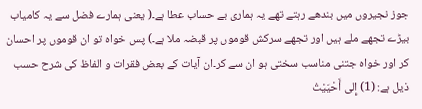جوز نجیروں میں بندھے رہتے تھے یہ ہماری بے حساب عطا ہے۔( یعنی ہمارے فضل سے یہ کامیاب بیڑے تجھے ملے ہیں اور تجھے سرکش قوموں پر قبضہ ملا ہے۔) پس خواہ تو ان قوموں پر احسان کر اور خواہ جتنی مناسب سختی ہو ان سے کر۔ان آیات کے بعض فقرات و الفاظ کی شرح حسب ذیل ہے: (1) إِلى أَحْيَيْتُ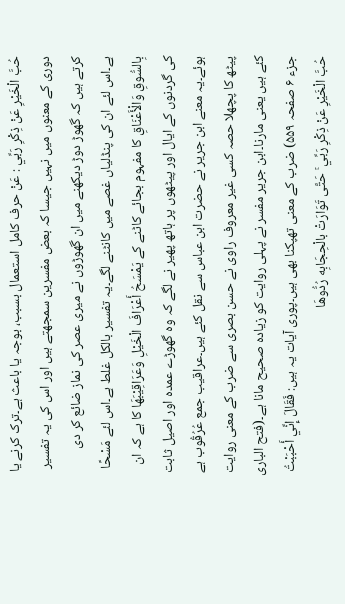حُبَّ الْخَيْرِ عَنْ ذِكْرِ رَبِّي : عَنْ حرف كامل استعمال بسبب، بوجہ یا باعث ہے۔ترک کرنے یا دوری کے معنوں میں نہیں جیسا کہ بعض مفسرین سمجھتے ہیں اور اس کی یہ تفسیر کرتے ہیں کہ گھوڑ دوڑ دیکھنے میں ان گھوڑوں نے میری عصر کی نماز ضائع کر دی ہے۔اس لئے ان کی پنڈلیاں غصے میں کانٹنے لگے۔یہ تفسیر بالکل غلط ہے۔اس لئے مَسْحًا بِالسُّوقِ وَالْأَعْنَاقِ کا مفہوم بجائے کاٹنے کے يَمْسَحُ أَعْرَافَ الْخَيْلِ وَعَرَاقِيْبَهَا کا ہے کہ ان کی گردنوں کے ایال اور پیٹھوں پر ہاتھ پھیر نے لگے کہ وہ گھوڑے عمدہ اور اصیل ثابت ہوئے۔یہ معنے ابن جریر نے حضرت ابن عباس سے نقل کئے ہیں۔عراقیب جمع عُرُقُوب ہے پیٹھ کا پچھلا حصہ کسی غیر معروف راوی نے حسن بصری سے ضرب کے معنی روایت کئے ہیں یعنی مارنا۔ابن جریر مفسر نے پہلی روایت کو زیادہ صحیح مانا ہے۔(فتح الباری جزء ۶ صفحہ ۵۵۹) ضرب کے معنی تھپکنا بھی ہیں۔پوری آیات یہ ہیں: فَقَالَ إِنِّي أَحْبَبْتُ حُبَّ الْخَيْرِ عَنْ ذِكْرِ رَبِّي ۚ حَتَّى تَوَارَتْ بالْحِجَابِه رُدُّوهَا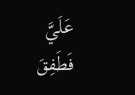عَلَيَّ فَطَفِقَ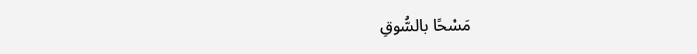مَسْحًا بالسُّوقِ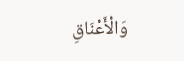وَالْأَعْنَاقِ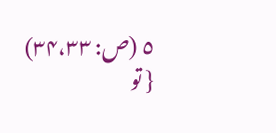٥ (ص: ۳۴،۳۳) { تو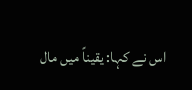اس نے کہا: یقیناً میں مال